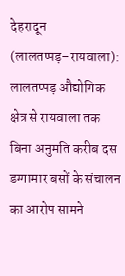देहरादून (लालतप्पड़–रायवाला): लालतप्पड़ औद्योगिक क्षेत्र से रायवाला तक बिना अनुमति करीब दस डग्गामार बसों के संचालन का आरोप सामने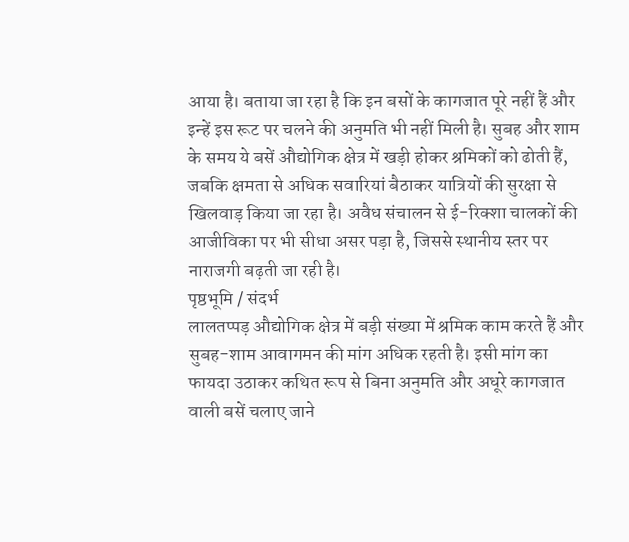आया है। बताया जा रहा है कि इन बसों के कागजात पूरे नहीं हैं और इन्हें इस रूट पर चलने की अनुमति भी नहीं मिली है। सुबह और शाम के समय ये बसें औद्योगिक क्षेत्र में खड़ी होकर श्रमिकों को ढोती हैं, जबकि क्षमता से अधिक सवारियां बैठाकर यात्रियों की सुरक्षा से खिलवाड़ किया जा रहा है। अवैध संचालन से ई-रिक्शा चालकों की आजीविका पर भी सीधा असर पड़ा है, जिससे स्थानीय स्तर पर नाराजगी बढ़ती जा रही है।
पृष्ठभूमि / संदर्भ
लालतप्पड़ औद्योगिक क्षेत्र में बड़ी संख्या में श्रमिक काम करते हैं और सुबह-शाम आवागमन की मांग अधिक रहती है। इसी मांग का फायदा उठाकर कथित रूप से बिना अनुमति और अधूरे कागजात वाली बसें चलाए जाने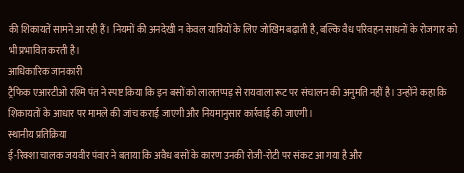की शिकायतें सामने आ रही हैं। नियमों की अनदेखी न केवल यात्रियों के लिए जोखिम बढ़ाती है, बल्कि वैध परिवहन साधनों के रोजगार को भी प्रभावित करती है।
आधिकारिक जानकारी
ट्रैफिक एआरटीओ रश्मि पंत ने स्पष्ट किया कि इन बसों को लालतप्पड़ से रायवाला रूट पर संचालन की अनुमति नहीं है। उन्होंने कहा कि शिकायतों के आधार पर मामले की जांच कराई जाएगी और नियमानुसार कार्रवाई की जाएगी।
स्थानीय प्रतिक्रिया
ई-रिक्शा चालक जयवीर पंवार ने बताया कि अवैध बसों के कारण उनकी रोजी-रोटी पर संकट आ गया है और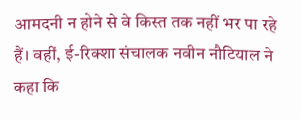आमदनी न होने से वे किस्त तक नहीं भर पा रहे हैं। वहीं, ई-रिक्शा संचालक नवीन नौटियाल ने कहा कि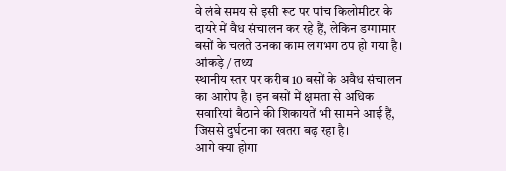वे लंबे समय से इसी रूट पर पांच किलोमीटर के दायरे में वैध संचालन कर रहे हैं, लेकिन डग्गामार बसों के चलते उनका काम लगभग ठप हो गया है।
आंकड़े / तथ्य
स्थानीय स्तर पर करीब 10 बसों के अवैध संचालन का आरोप है। इन बसों में क्षमता से अधिक सवारियां बैठाने की शिकायतें भी सामने आई हैं, जिससे दुर्घटना का खतरा बढ़ रहा है।
आगे क्या होगा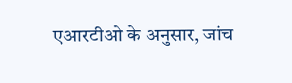एआरटीओ के अनुसार, जांच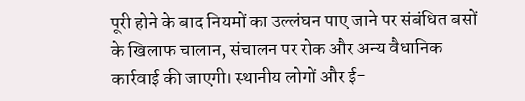पूरी होने के बाद नियमों का उल्लंघन पाए जाने पर संबंधित बसों के खिलाफ चालान, संचालन पर रोक और अन्य वैधानिक कार्रवाई की जाएगी। स्थानीय लोगों और ई-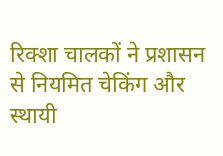रिक्शा चालकों ने प्रशासन से नियमित चेकिंग और स्थायी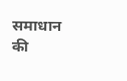समाधान की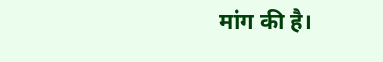मांग की है।